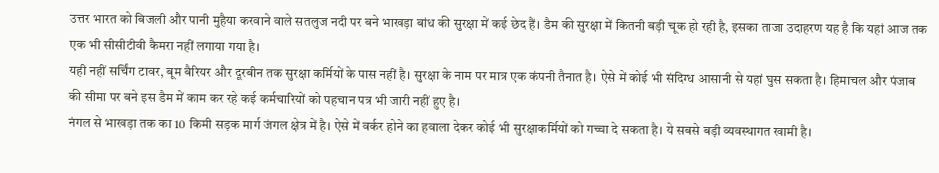उत्तर भारत को बिजली और पानी मुहैया करवाने वाले सतलुज नदी पर बने भाखड़ा बांध की सुरक्षा में कई छेद हैं। डैम की सुरक्षा में कितनी बड़ी चूक हो रही है, इसका ताजा उदाहरण यह है कि यहां आज तक एक भी सीसीटीवी कैमरा नहीं लगाया गया है।
यही नहीं सर्चिंग टावर, बूम बैरियर और दूरबीन तक सुरक्षा कर्मियों के पास नहीं है। सुरक्षा के नाम पर मात्र एक कंपनी तैनात है। ऐसे में कोई भी संदिग्ध आसानी से यहां घुस सकता है। हिमाचल और पंजाब की सीमा पर बने इस डैम में काम कर रहे कई कर्मचारियों को पहचान पत्र भी जारी नहीं हुए है।
नंगल से भाखड़ा तक का 10 किमी सड़क मार्ग जंगल क्षेत्र में है। ऐसे में वर्कर होने का हवाला देकर कोई भी सुरक्षाकर्मियों को गच्चा दे सकता है। ये सबसे बड़ी व्यवस्थागत खामी है।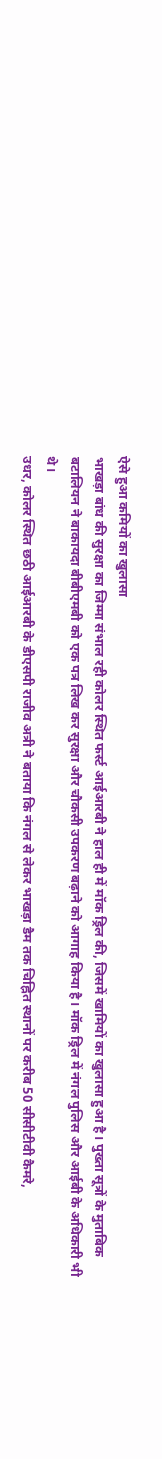ऐसे हुआ कमियों का खुलासा
भाखड़ा बांध की सुरक्षा का जिम्मा संभाल रही कोलर स्थित फर्स्ट आईआरबी ने हाल ही में मॉक ड्रिल की, जिसमें खामियों का खुलासा हुआ है। पुख्ता सूत्रों के मुताबिक बटालियन ने बाकायदा बीबीएमबी को एक पत्र लिख कर सुरक्षा और चौकसी उपकरण बढ़ाने को आगाह किया है। मॉक ड्रिल में नंगल पुलिस और आईबी के अधिकारी भी थे।
उधर, कोलर स्थित छठी आईआरबी के डीएसपी राजीव अत्री ने बताया कि नंगल से लेकर भाखड़ा डैम तक चिह्नित स्थानों पर करीब 50 सीसीटीवी कैमरे,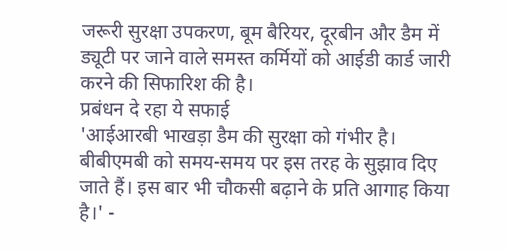जरूरी सुरक्षा उपकरण, बूम बैरियर, दूरबीन और डैम में ड्यूटी पर जाने वाले समस्त कर्मियों को आईडी कार्ड जारी करने की सिफारिश की है।
प्रबंधन दे रहा ये सफाई
'आईआरबी भाखड़ा डैम की सुरक्षा को गंभीर है। बीबीएमबी को समय-समय पर इस तरह के सुझाव दिए जाते हैं। इस बार भी चौकसी बढ़ाने के प्रति आगाह किया है।' -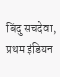बिंदु सचदेवा, प्रथम इंडियन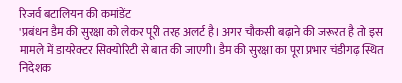रिजर्व बटालियन की कमांडेंट
'प्रबंधन डैम की सुरक्षा को लेकर पूरी तरह अलर्ट है। अगर चौकसी बढ़ाने की जरूरत है तो इस मामले में डायरेक्टर सिक्योरिटी से बात की जाएगी। डैम की सुरक्षा का पूरा प्रभार चंडीगढ़ स्थित निदेशक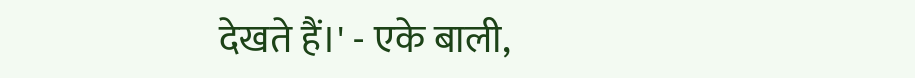देखते हैं।' - एके बाली,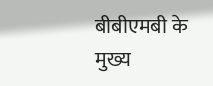बीबीएमबी के मुख्य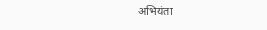अभियंता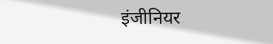इंजीनियर